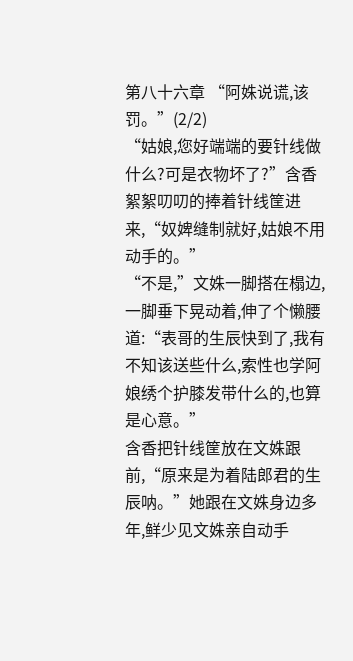第八十六章 “阿姝说谎,该罚。”(2/2)
“姑娘,您好端端的要针线做什么?可是衣物坏了?”含香絮絮叨叨的捧着针线筐进来,“奴婢缝制就好,姑娘不用动手的。”
“不是,”文姝一脚搭在榻边,一脚垂下晃动着,伸了个懒腰道:“表哥的生辰快到了,我有不知该送些什么,索性也学阿娘绣个护膝发带什么的,也算是心意。”
含香把针线筐放在文姝跟前,“原来是为着陆郎君的生辰呐。”她跟在文姝身边多年,鲜少见文姝亲自动手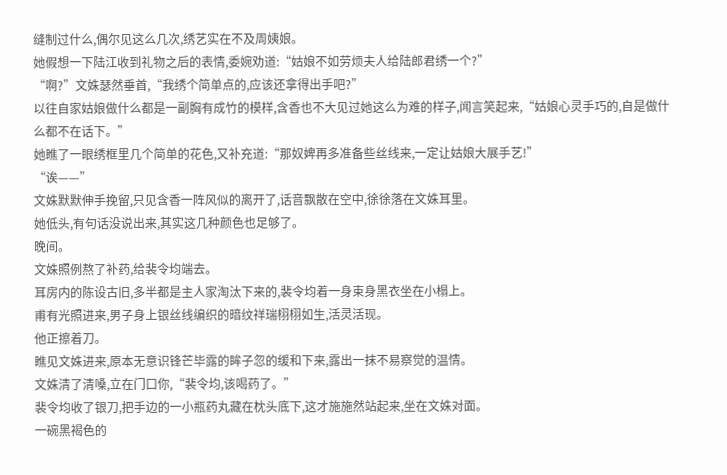缝制过什么,偶尔见这么几次,绣艺实在不及周姨娘。
她假想一下陆江收到礼物之后的表情,委婉劝道:“姑娘不如劳烦夫人给陆郎君绣一个?”
“啊?”文姝瑟然垂首,“我绣个简单点的,应该还拿得出手吧?”
以往自家姑娘做什么都是一副胸有成竹的模样,含香也不大见过她这么为难的样子,闻言笑起来,“姑娘心灵手巧的,自是做什么都不在话下。”
她瞧了一眼绣框里几个简单的花色,又补充道:“那奴婢再多准备些丝线来,一定让姑娘大展手艺!”
“诶——”
文姝默默伸手挽留,只见含香一阵风似的离开了,话音飘散在空中,徐徐落在文姝耳里。
她低头,有句话没说出来,其实这几种颜色也足够了。
晚间。
文姝照例熬了补药,给裴令均端去。
耳房内的陈设古旧,多半都是主人家淘汰下来的,裴令均着一身束身黑衣坐在小榻上。
甫有光照进来,男子身上银丝线编织的暗纹祥瑞栩栩如生,活灵活现。
他正擦着刀。
瞧见文姝进来,原本无意识锋芒毕露的眸子忽的缓和下来,露出一抹不易察觉的温情。
文姝清了清嗓,立在门口你,“裴令均,该喝药了。”
裴令均收了银刀,把手边的一小瓶药丸藏在枕头底下,这才施施然站起来,坐在文姝对面。
一碗黑褐色的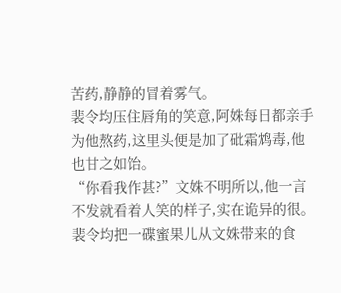苦药,静静的冒着雾气。
裴令均压住唇角的笑意,阿姝每日都亲手为他熬药,这里头便是加了砒霜鸩毒,他也甘之如饴。
“你看我作甚?”文姝不明所以,他一言不发就看着人笑的样子,实在诡异的很。
裴令均把一碟蜜果儿从文姝带来的食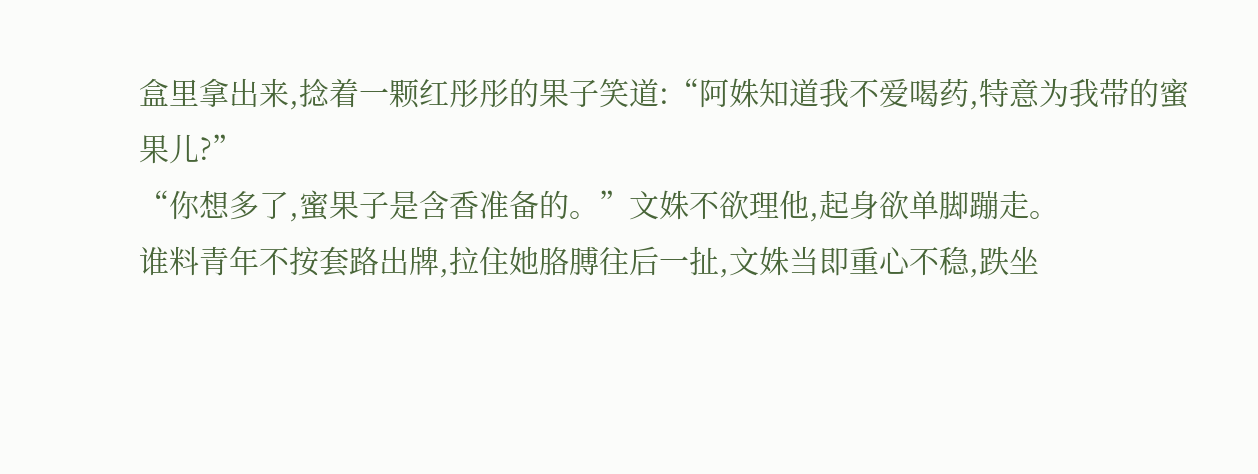盒里拿出来,捻着一颗红彤彤的果子笑道:“阿姝知道我不爱喝药,特意为我带的蜜果儿?”
“你想多了,蜜果子是含香准备的。”文姝不欲理他,起身欲单脚蹦走。
谁料青年不按套路出牌,拉住她胳膊往后一扯,文姝当即重心不稳,跌坐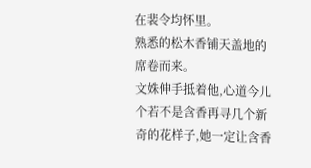在裴令均怀里。
熟悉的松木香铺天盖地的席卷而来。
文姝伸手抵着他,心道今儿个若不是含香再寻几个新奇的花样子,她一定让含香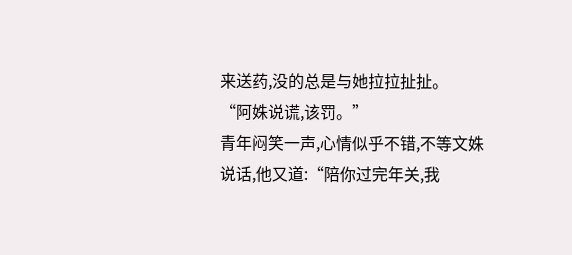来送药,没的总是与她拉拉扯扯。
“阿姝说谎,该罚。”
青年闷笑一声,心情似乎不错,不等文姝说话,他又道:“陪你过完年关,我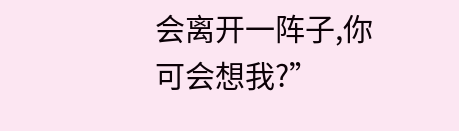会离开一阵子,你可会想我?”